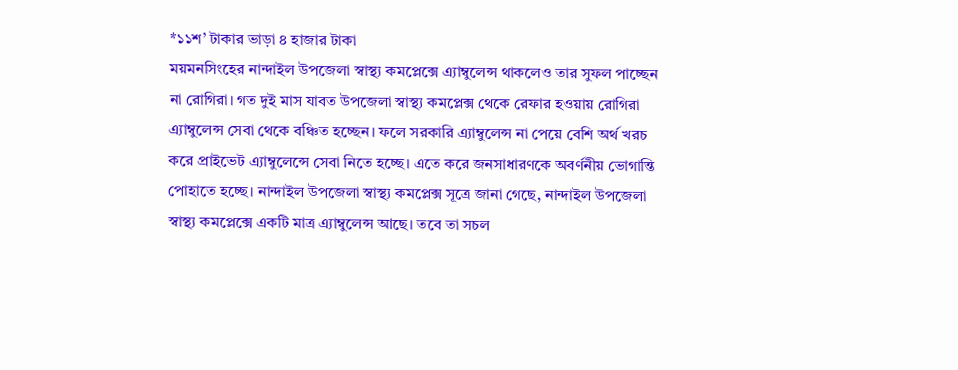*১১শ’ টাকার ভাড়া ৪ হাজার টাকা
ময়মনসিংহের নান্দাইল উপজেলা স্বাস্থ্য কমপ্লেক্সে এ্যাম্বুলেন্স থাকলেও তার সুফল পাচ্ছেন না রোগিরা। গত দুই মাস যাবত উপজেলা স্বাস্থ্য কমপ্লেক্স থেকে রেফার হওয়ায় রোগিরা এ্যাম্বুলেন্স সেবা থেকে বঞ্চিত হচ্ছেন। ফলে সরকারি এ্যাম্বুলেন্স না পেয়ে বেশি অর্থ খরচ করে প্রাইভেট এ্যাম্বুলেন্সে সেবা নিতে হচ্ছে। এতে করে জনসাধারণকে অবর্ণনীয় ভোগান্তি পোহাতে হচ্ছে। নান্দাইল উপজেলা স্বাস্থ্য কমপ্লেক্স সূত্রে জানা গেছে, নান্দাইল উপজেলা স্বাস্থ্য কমপ্লেক্সে একটি মাত্র এ্যাম্বুলেন্স আছে। তবে তা সচল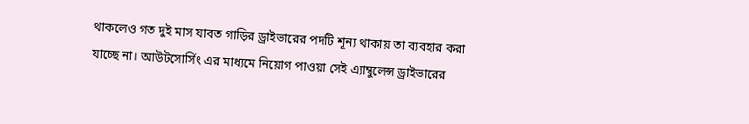থাকলেও গত দুই মাস যাবত গাড়ির ড্রাইভারের পদটি শূন্য থাকায় তা ব্যবহার করা যাচ্ছে না। আউটসোর্সিং এর মাধ্যমে নিয়োগ পাওয়া সেই এ্যাম্বুলেন্স ড্রাইভারের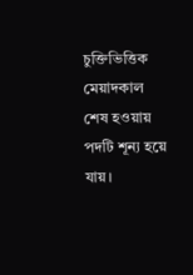চুক্তিভিত্তিক মেয়াদকাল শেষ হওয়ায় পদটি শূন্য হয়ে যায়।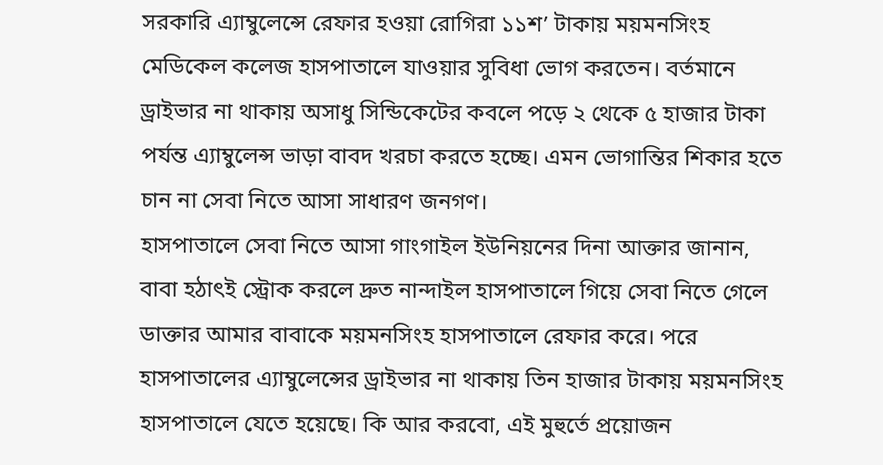সরকারি এ্যাম্বুলেন্সে রেফার হওয়া রোগিরা ১১শ’ টাকায় ময়মনসিংহ মেডিকেল কলেজ হাসপাতালে যাওয়ার সুবিধা ভোগ করতেন। বর্তমানে ড্রাইভার না থাকায় অসাধু সিন্ডিকেটের কবলে পড়ে ২ থেকে ৫ হাজার টাকা পর্যন্ত এ্যাম্বুলেন্স ভাড়া বাবদ খরচা করতে হচ্ছে। এমন ভোগান্তির শিকার হতে চান না সেবা নিতে আসা সাধারণ জনগণ।
হাসপাতালে সেবা নিতে আসা গাংগাইল ইউনিয়নের দিনা আক্তার জানান, বাবা হঠাৎই স্ট্রোক করলে দ্রুত নান্দাইল হাসপাতালে গিয়ে সেবা নিতে গেলে ডাক্তার আমার বাবাকে ময়মনসিংহ হাসপাতালে রেফার করে। পরে হাসপাতালের এ্যাম্বুলেন্সের ড্রাইভার না থাকায় তিন হাজার টাকায় ময়মনসিংহ হাসপাতালে যেতে হয়েছে। কি আর করবো, এই মুহুর্তে প্রয়োজন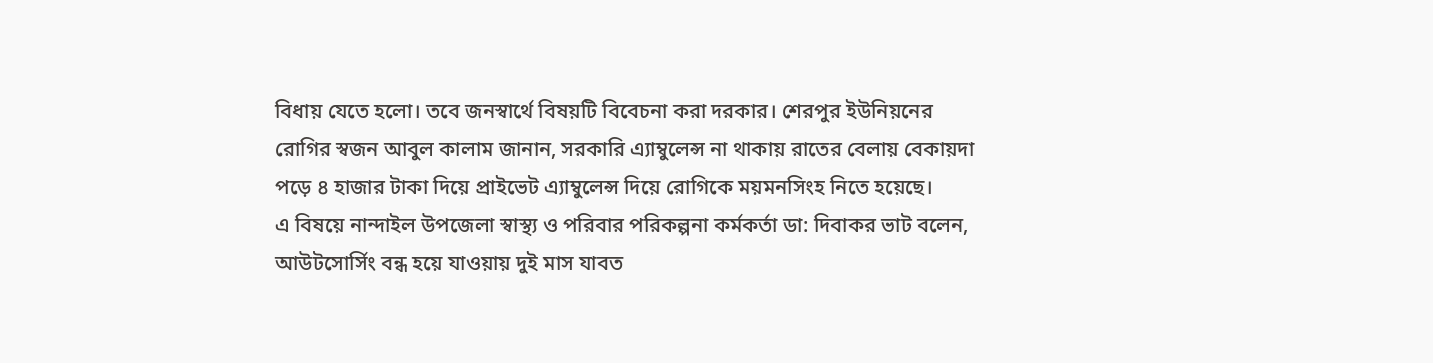বিধায় যেতে হলো। তবে জনস্বার্থে বিষয়টি বিবেচনা করা দরকার। শেরপুর ইউনিয়নের রোগির স্বজন আবুল কালাম জানান, সরকারি এ্যাম্বুলেন্স না থাকায় রাতের বেলায় বেকায়দা পড়ে ৪ হাজার টাকা দিয়ে প্রাইভেট এ্যাম্বুলেন্স দিয়ে রোগিকে ময়মনসিংহ নিতে হয়েছে।
এ বিষয়ে নান্দাইল উপজেলা স্বাস্থ্য ও পরিবার পরিকল্পনা কর্মকর্তা ডা: দিবাকর ভাট বলেন, আউটসোর্সিং বন্ধ হয়ে যাওয়ায় দুই মাস যাবত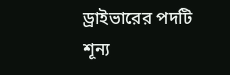ড্রাইভারের পদটি শূন্য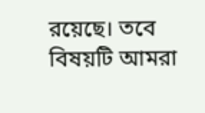রয়েছে। তবে বিষয়টি আমরা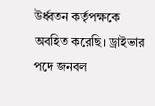উর্ধ্বতন কর্তৃপক্ষকে অবহিত করেছি। ড্রাইভার পদে জনবল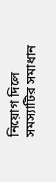নিয়োগ দিলে সমস্যাটির সমাধান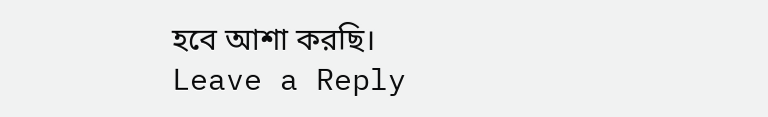হবে আশা করছি।
Leave a Reply